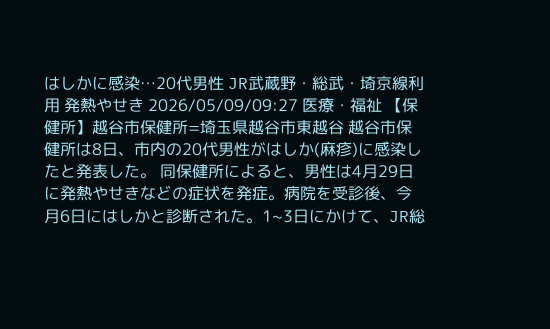はしかに感染…20代男性 JR武蔵野・総武・埼京線利用 発熱やせき 2026/05/09/09:27 医療・福祉 【保健所】越谷市保健所=埼玉県越谷市東越谷 越谷市保健所は8日、市内の20代男性がはしか(麻疹)に感染したと発表した。 同保健所によると、男性は4月29日に発熱やせきなどの症状を発症。病院を受診後、今月6日にはしかと診断された。1~3日にかけて、JR総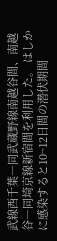武線西千葉―同武蔵野線南越谷間、南越谷―同埼京線新宿間を利用した。 はしかに感染すると10~12日間の潜伏期間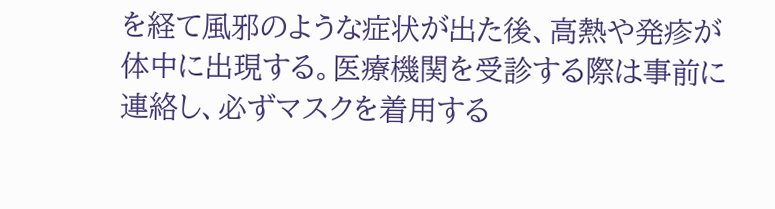を経て風邪のような症状が出た後、高熱や発疹が体中に出現する。医療機関を受診する際は事前に連絡し、必ずマスクを着用する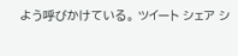よう呼びかけている。 ツイート シェア シ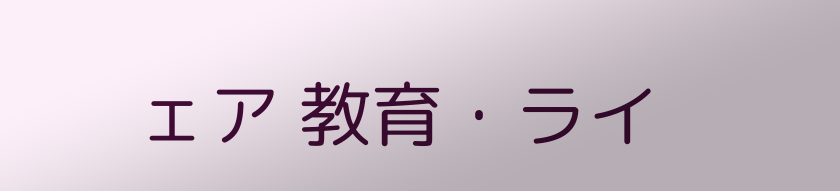ェア 教育・ライ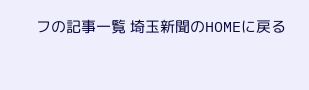フの記事一覧 埼玉新聞のHOMEに戻る